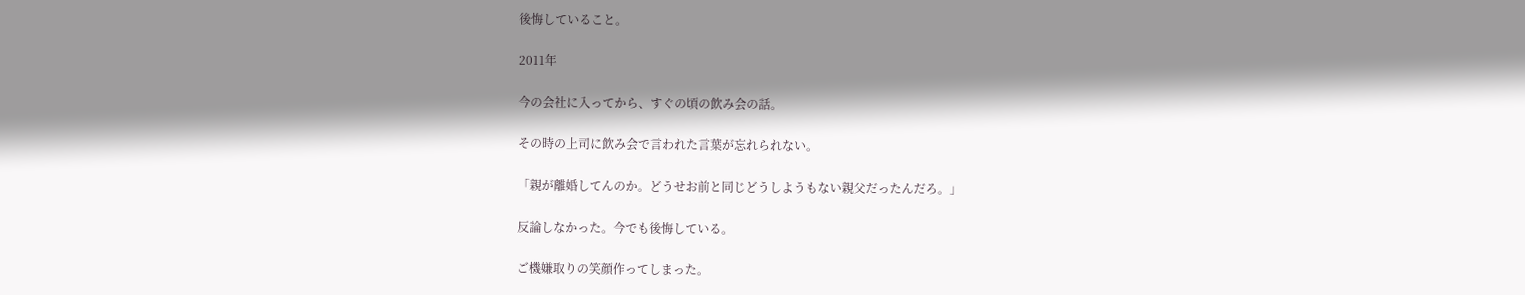後悔していること。

2011年

今の会社に入ってから、すぐの頃の飲み会の話。

その時の上司に飲み会で言われた言葉が忘れられない。

「親が離婚してんのか。どうせお前と同じどうしようもない親父だったんだろ。」

反論しなかった。今でも後悔している。

ご機嫌取りの笑顔作ってしまった。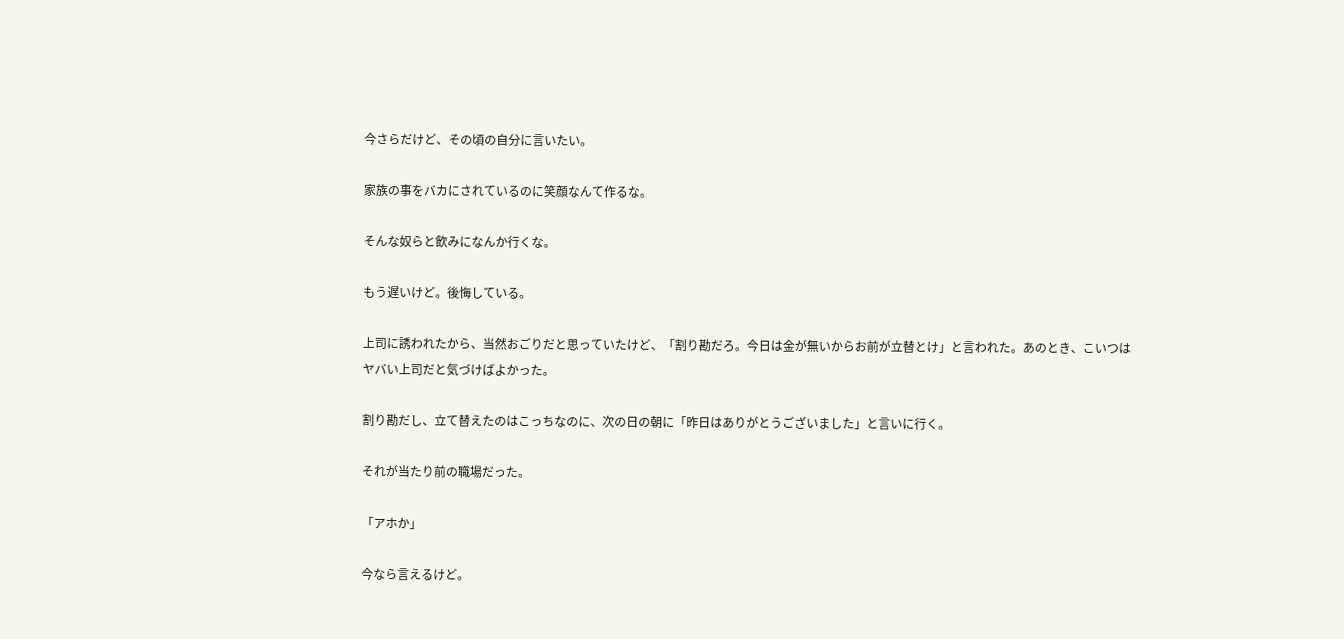今さらだけど、その頃の自分に言いたい。

家族の事をバカにされているのに笑顔なんて作るな。

そんな奴らと飲みになんか行くな。

もう遅いけど。後悔している。

上司に誘われたから、当然おごりだと思っていたけど、「割り勘だろ。今日は金が無いからお前が立替とけ」と言われた。あのとき、こいつはヤバい上司だと気づけばよかった。

割り勘だし、立て替えたのはこっちなのに、次の日の朝に「昨日はありがとうございました」と言いに行く。

それが当たり前の職場だった。

「アホか」

今なら言えるけど。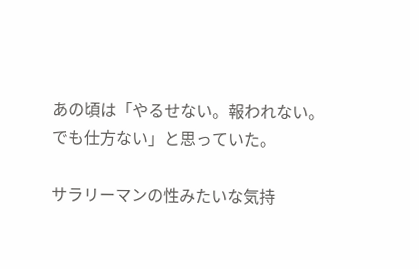あの頃は「やるせない。報われない。でも仕方ない」と思っていた。

サラリーマンの性みたいな気持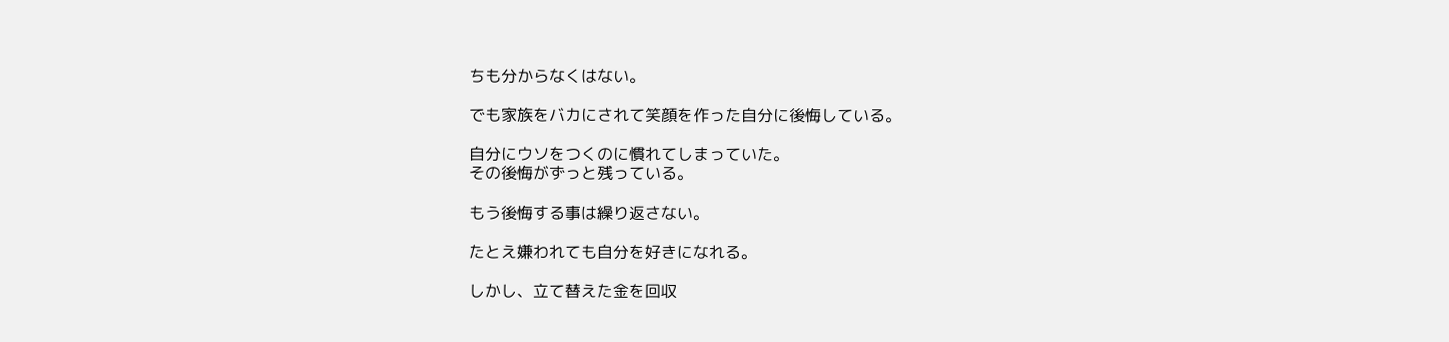ちも分からなくはない。

でも家族をバカにされて笑顔を作った自分に後悔している。

自分にウソをつくのに慣れてしまっていた。
その後悔がずっと残っている。

もう後悔する事は繰り返さない。

たとえ嫌われても自分を好きになれる。

しかし、立て替えた金を回収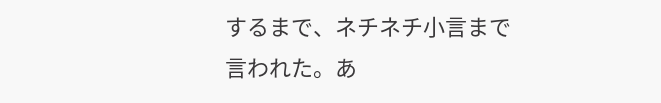するまで、ネチネチ小言まで言われた。あ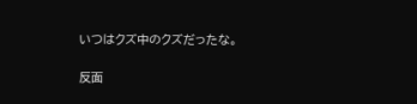いつはクズ中のクズだったな。

反面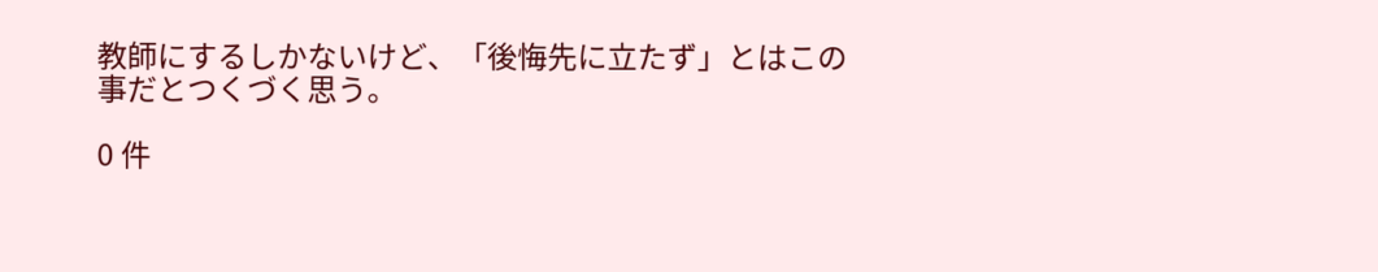教師にするしかないけど、「後悔先に立たず」とはこの事だとつくづく思う。

0 件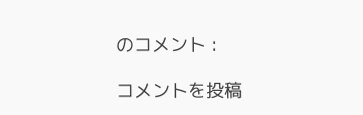のコメント :

コメントを投稿